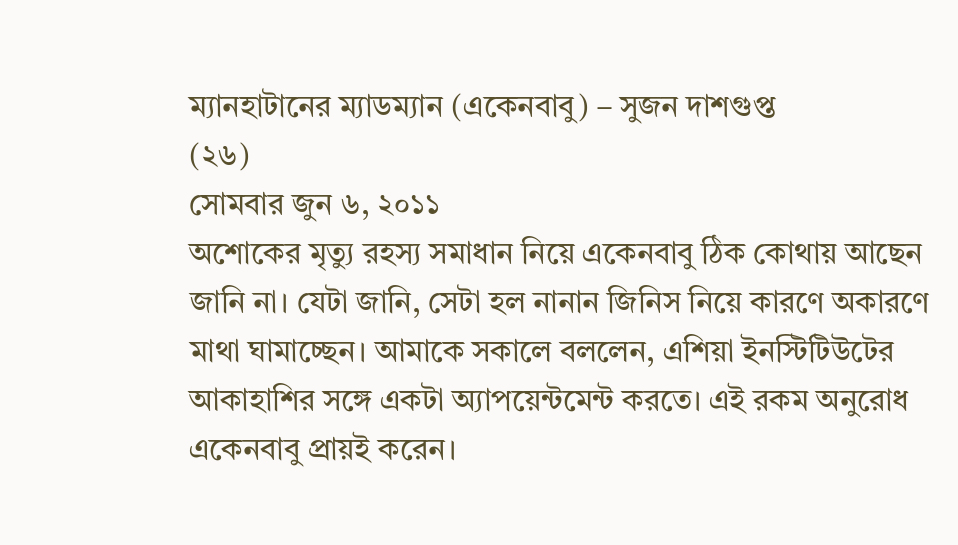ম্যানহাটানের ম্যাডম্যান (একেনবাবু) – সুজন দাশগুপ্ত
(২৬)
সোমবার জুন ৬, ২০১১
অশোকের মৃত্যু রহস্য সমাধান নিয়ে একেনবাবু ঠিক কোথায় আছেন জানি না। যেটা জানি, সেটা হল নানান জিনিস নিয়ে কারণে অকারণে মাথা ঘামাচ্ছেন। আমাকে সকালে বললেন, এশিয়া ইনস্টিটিউটের আকাহাশির সঙ্গে একটা অ্যাপয়েন্টমেন্ট করতে। এই রকম অনুরোধ একেনবাবু প্রায়ই করেন।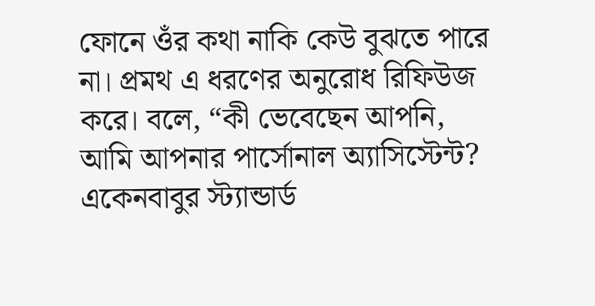ফোনে ওঁর কথা নাকি কেউ বুঝতে পারে না। প্রমথ এ ধরণের অনুরোধ রিফিউজ করে। বলে, “কী ভেবেছেন আপনি, আমি আপনার পার্সোনাল অ্যাসিস্টেন্ট? একেনবাবুর স্ট্যান্ডার্ড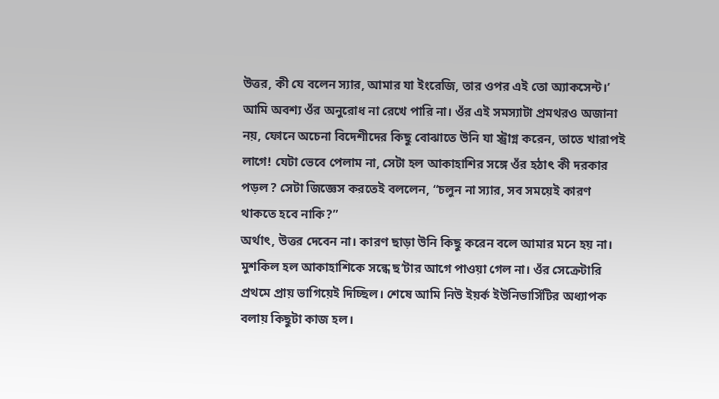উত্তর, কী যে বলেন স্যার, আমার যা ইংরেজি, তার ওপর এই তো অ্যাকসেন্ট।’ আমি অবশ্য ওঁর অনুরোধ না রেখে পারি না। ওঁর এই সমস্যাটা প্রমথরও অজানা নয়, ফোনে অচেনা বিদেশীদের কিছু বোঝাতে উনি যা স্ট্রাগ্ন করেন, তাতে খারাপই লাগে! যেটা ভেবে পেলাম না, সেটা হল আকাহাশির সঙ্গে ওঁর হঠাৎ কী দরকার পড়ল? সেটা জিজ্ঞেস করতেই বললেন, “চলুন না স্যার, সব সময়েই কারণ থাকতে হবে নাকি?”
অর্থাৎ, উত্তর দেবেন না। কারণ ছাড়া উনি কিছু করেন বলে আমার মনে হয় না। মুশকিল হল আকাহাশিকে সন্ধে ছ’টার আগে পাওয়া গেল না। ওঁর সেক্রেটারি প্রথমে প্রায় ভাগিয়েই দিচ্ছিল। শেষে আমি নিউ ইয়র্ক ইউনিভার্সিটির অধ্যাপক বলায় কিছুটা কাজ হল।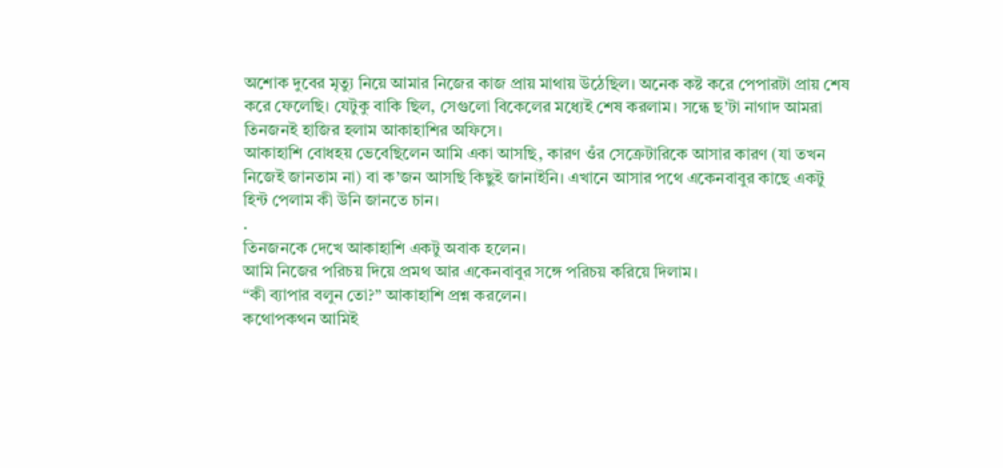অশোক দুবের মৃত্যু নিয়ে আমার নিজের কাজ প্রায় মাথায় উঠেছিল। অনেক কষ্ট করে পেপারটা প্রায় শেষ করে ফেলেছি। যেটুকু বাকি ছিল, সেগুলো বিকেলের মধ্যেই শেষ করলাম। সন্ধে ছ’টা নাগাদ আমরা তিনজনই হাজির হলাম আকাহাশির অফিসে।
আকাহাশি বোধহয় ভেবেছিলেন আমি একা আসছি, কারণ ওঁর সেক্রেটারিকে আসার কারণ (যা তখন নিজেই জানতাম না) বা ক’জন আসছি কিছুই জানাইনি। এখানে আসার পথে একেনবাবুর কাছে একটু হিন্ট পেলাম কী উনি জানতে চান।
.
তিনজনকে দেখে আকাহাশি একটু অবাক হলেন।
আমি নিজের পরিচয় দিয়ে প্রমথ আর একেনবাবুর সঙ্গে পরিচয় করিয়ে দিলাম।
“কী ব্যাপার বলুন তো?” আকাহাশি প্রশ্ন করলেন।
কথোপকথন আমিই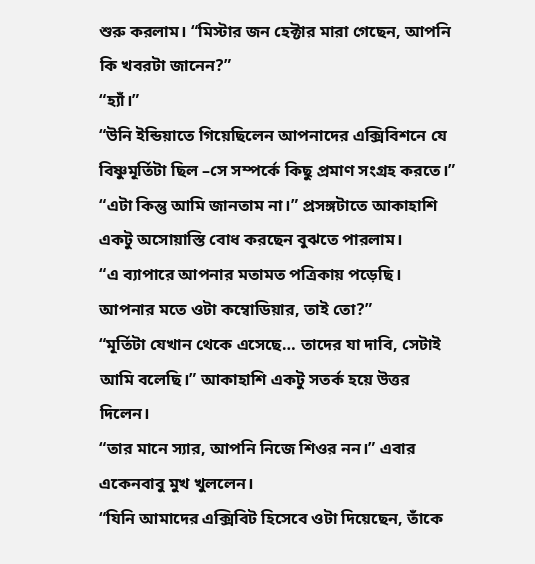শুরু করলাম। “মিস্টার জন হেক্টার মারা গেছেন, আপনি কি খবরটা জানেন?”
“হ্যাঁ।”
“উনি ইন্ডিয়াতে গিয়েছিলেন আপনাদের এক্সিবিশনে যে বিষ্ণুমূর্তিটা ছিল –সে সম্পর্কে কিছু প্রমাণ সংগ্রহ করতে।”
“এটা কিন্তু আমি জানতাম না।” প্রসঙ্গটাতে আকাহাশি একটু অসোয়াস্তি বোধ করছেন বুঝতে পারলাম।
“এ ব্যাপারে আপনার মতামত পত্রিকায় পড়েছি। আপনার মতে ওটা কম্বোডিয়ার, তাই তো?”
“মূর্তিটা যেখান থেকে এসেছে… তাদের যা দাবি, সেটাই আমি বলেছি।” আকাহাশি একটু সতর্ক হয়ে উত্তর দিলেন।
“তার মানে স্যার, আপনি নিজে শিওর নন।” এবার একেনবাবু মুখ খুললেন।
“যিনি আমাদের এক্সিবিট হিসেবে ওটা দিয়েছেন, তাঁকে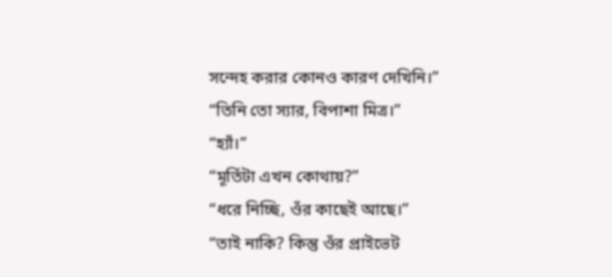সন্দেহ করার কোনও কারণ দেখিনি।”
“তিনি তো স্যার, বিপাশা মিত্র।”
“হ্যাঁ।”
“মূর্তিটা এখন কোথায়?”
“ধরে নিচ্ছি, ওঁর কাছেই আছে।”
“তাই নাকি? কিন্তু ওঁর প্রাইভেট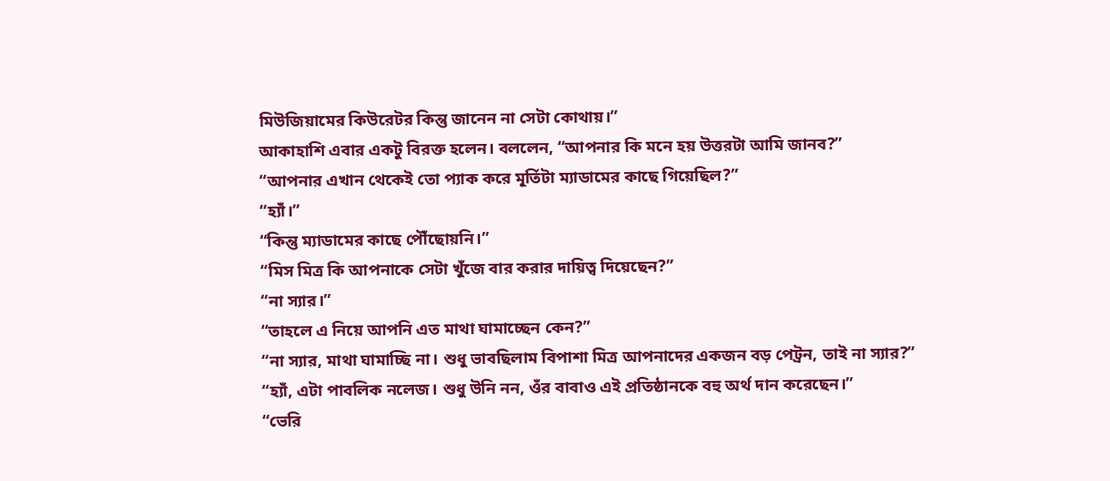মিউজিয়ামের কিউরেটর কিন্তু জানেন না সেটা কোথায়।”
আকাহাশি এবার একটু বিরক্ত হলেন। বললেন, “আপনার কি মনে হয় উত্তরটা আমি জানব?”
“আপনার এখান থেকেই তো প্যাক করে মূর্তিটা ম্যাডামের কাছে গিয়েছিল?”
“হ্যাঁ।”
“কিন্তু ম্যাডামের কাছে পৌঁছোয়নি।”
“মিস মিত্র কি আপনাকে সেটা খুঁজে বার করার দায়িত্ব দিয়েছেন?”
“না স্যার।”
“তাহলে এ নিয়ে আপনি এত মাথা ঘামাচ্ছেন কেন?”
“না স্যার, মাথা ঘামাচ্ছি না। শুধু ভাবছিলাম বিপাশা মিত্র আপনাদের একজন বড় পেট্রন, তাই না স্যার?”
“হ্যাঁ, এটা পাবলিক নলেজ। শুধু উনি নন, ওঁর বাবাও এই প্রতিষ্ঠানকে বহু অর্থ দান করেছেন।”
“ভেরি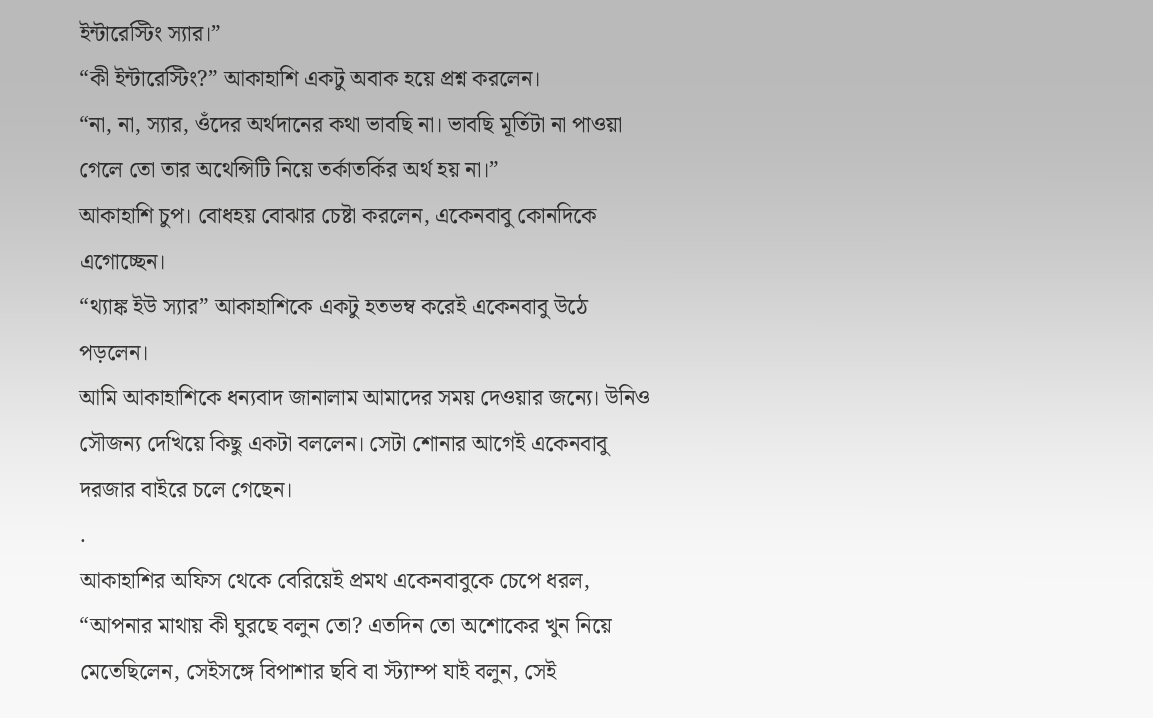ইন্টারেস্টিং স্যার।”
“কী ইন্টারেস্টিং?” আকাহাশি একটু অবাক হয়ে প্রশ্ন করলেন।
“না, না, স্যার, ওঁদের অর্থদানের কথা ভাবছি না। ভাবছি মূর্তিটা না পাওয়া গেলে তো তার অথেন্সিটি নিয়ে তর্কাতর্কির অর্থ হয় না।”
আকাহাশি চুপ। বোধহয় বোঝার চেষ্টা করলেন, একেনবাবু কোনদিকে এগোচ্ছেন।
“থ্যাঙ্ক ইউ স্যার” আকাহাশিকে একটু হতভম্ব করেই একেনবাবু উঠে পড়লেন।
আমি আকাহাশিকে ধন্যবাদ জানালাম আমাদের সময় দেওয়ার জন্যে। উনিও সৌজন্য দেখিয়ে কিছু একটা বললেন। সেটা শোনার আগেই একেনবাবু দরজার বাইরে চলে গেছেন।
.
আকাহাশির অফিস থেকে বেরিয়েই প্রমথ একেনবাবুকে চেপে ধরল, “আপনার মাথায় কী ঘুরছে বলুন তো? এতদিন তো অশোকের খুন নিয়ে মেতেছিলেন, সেইসঙ্গে বিপাশার ছবি বা স্ট্যাম্প যাই বলুন, সেই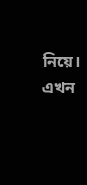নিয়ে। এখন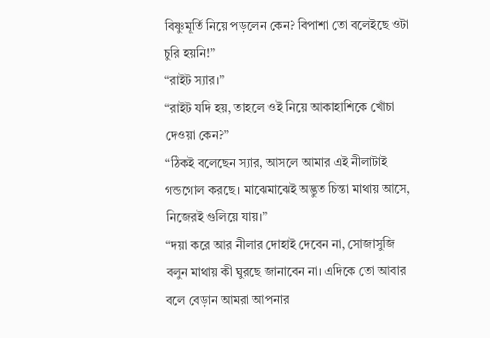বিষ্ণুমূর্তি নিয়ে পড়লেন কেন? বিপাশা তো বলেইছে ওটা চুরি হয়নি!”
“রাইট স্যার।”
“রাইট যদি হয়, তাহলে ওই নিয়ে আকাহাশিকে খোঁচা দেওয়া কেন?”
“ঠিকই বলেছেন স্যার, আসলে আমার এই নীলাটাই গন্ডগোল করছে। মাঝেমাঝেই অদ্ভুত চিন্তা মাথায় আসে, নিজেরই গুলিয়ে যায়।”
“দয়া করে আর নীলার দোহাই দেবেন না, সোজাসুজি বলুন মাথায় কী ঘুরছে জানাবেন না। এদিকে তো আবার বলে বেড়ান আমরা আপনার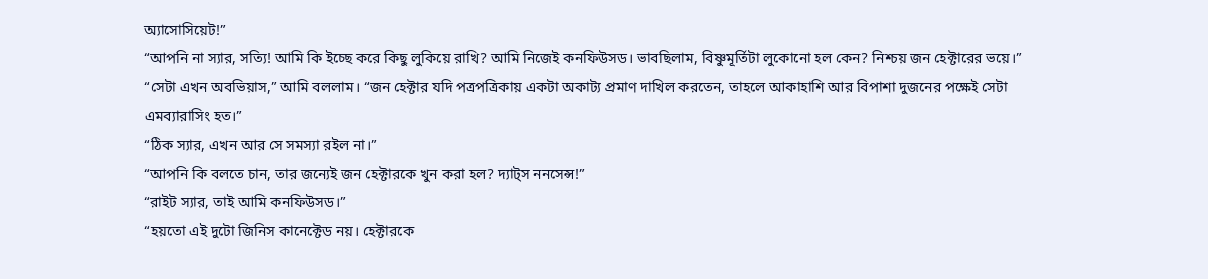অ্যাসোসিয়েট!”
“আপনি না স্যার, সত্যি! আমি কি ইচ্ছে করে কিছু লুকিয়ে রাখি? আমি নিজেই কনফিউসড। ভাবছিলাম, বিষ্ণুমূর্তিটা লুকোনো হল কেন? নিশ্চয় জন হেক্টারের ভয়ে।”
“সেটা এখন অবভিয়াস,” আমি বললাম। “জন হেক্টার যদি পত্রপত্রিকায় একটা অকাট্য প্রমাণ দাখিল করতেন, তাহলে আকাহাশি আর বিপাশা দুজনের পক্ষেই সেটা এমব্যারাসিং হত।”
“ঠিক স্যার, এখন আর সে সমস্যা রইল না।”
“আপনি কি বলতে চান, তার জন্যেই জন হেক্টারকে খুন করা হল? দ্যাট্স ননসেন্স!”
“রাইট স্যার, তাই আমি কনফিউসড।”
“হয়তো এই দুটো জিনিস কানেক্টেড নয়। হেক্টারকে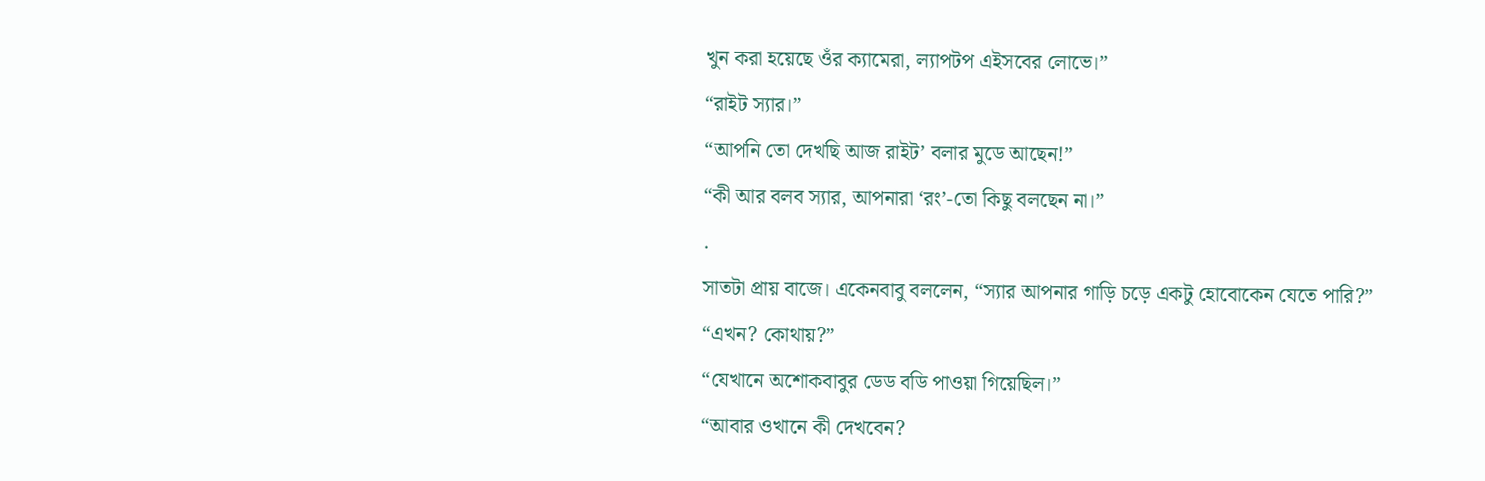খুন করা হয়েছে ওঁর ক্যামেরা, ল্যাপটপ এইসবের লোভে।”
“রাইট স্যার।”
“আপনি তো দেখছি আজ রাইট’ বলার মুডে আছেন!”
“কী আর বলব স্যার, আপনারা ‘রং’-তো কিছু বলছেন না।”
.
সাতটা প্রায় বাজে। একেনবাবু বললেন, “স্যার আপনার গাড়ি চড়ে একটু হোবোকেন যেতে পারি?”
“এখন? কোথায়?”
“যেখানে অশোকবাবুর ডেড বডি পাওয়া গিয়েছিল।”
“আবার ওখানে কী দেখবেন?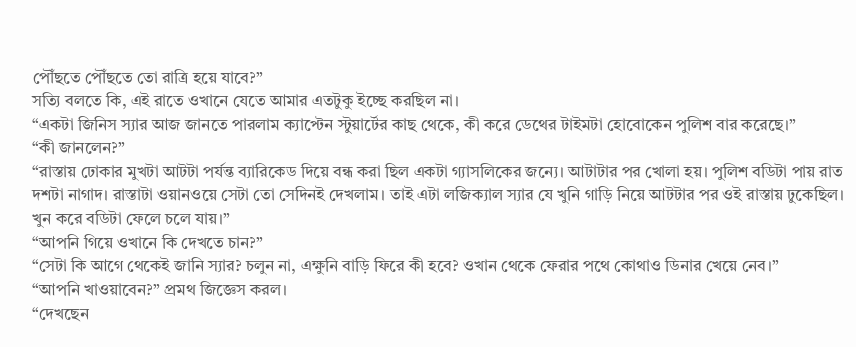পৌঁছতে পৌঁছতে তো রাত্রি হয়ে যাবে?”
সত্যি বলতে কি, এই রাতে ওখানে যেতে আমার এতটুকু ইচ্ছে করছিল না।
“একটা জিনিস স্যার আজ জানতে পারলাম ক্যাপ্টেন স্টুয়ার্টের কাছ থেকে, কী করে ডেথের টাইমটা হোবোকেন পুলিশ বার করেছে।”
“কী জানলেন?”
“রাস্তায় ঢোকার মুখটা আটটা পর্যন্ত ব্যারিকেড দিয়ে বন্ধ করা ছিল একটা গ্যাসলিকের জন্যে। আটাটার পর খোলা হয়। পুলিশ বডিটা পায় রাত দশটা নাগাদ। রাস্তাটা ওয়ানওয়ে সেটা তো সেদিনই দেখলাম। তাই এটা লজিক্যাল স্যার যে খুনি গাড়ি নিয়ে আটটার পর ওই রাস্তায় ঢুকেছিল। খুন করে বডিটা ফেলে চলে যায়।”
“আপনি গিয়ে ওখানে কি দেখতে চান?”
“সেটা কি আগে থেকেই জানি স্যার? চলুন না, এক্ষুনি বাড়ি ফিরে কী হবে? ওখান থেকে ফেরার পথে কোথাও ডিনার খেয়ে নেব।”
“আপনি খাওয়াবেন?” প্রমথ জিজ্ঞেস করল।
“দেখছেন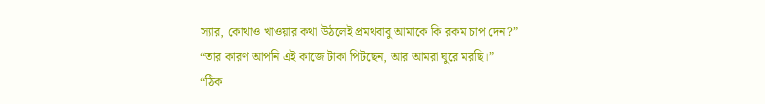স্যার, কোথাও খাওয়ার কথা উঠলেই প্রমথবাবু আমাকে কি রকম চাপ দেন?”
“তার কারণ আপনি এই কাজে টাকা পিটছেন, আর আমরা ঘুরে মরছি।”
“ঠিক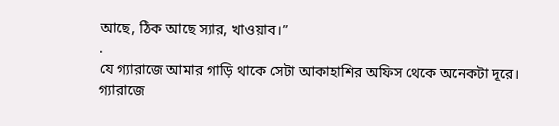আছে, ঠিক আছে স্যার, খাওয়াব।”
.
যে গ্যারাজে আমার গাড়ি থাকে সেটা আকাহাশির অফিস থেকে অনেকটা দূরে। গ্যারাজে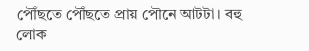পৌঁছতে পৌঁছতে প্রায় পৌনে আটটা। বহু লোক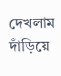দেখলাম দাঁড়িয়ে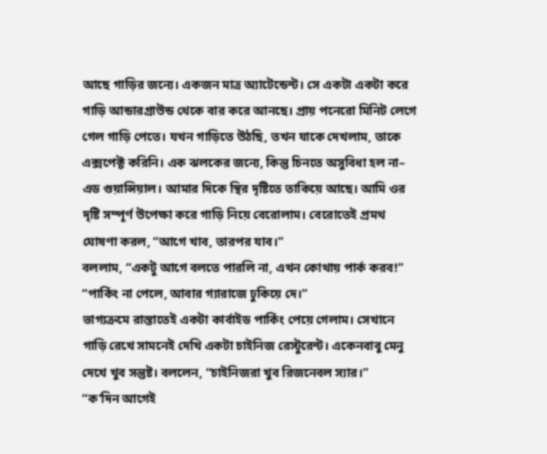আছে গাড়ির জন্যে। একজন মাত্র অ্যাটেন্ডেন্ট। সে একটা একটা করে গাড়ি আন্ডারগ্রাউন্ড থেকে বার করে আনছে। প্রায় পনেরো মিনিট লেগে গেল গাড়ি পেতে। যখন গাড়িতে উঠছি, তখন যাকে দেখলাম, তাকে এক্সপেক্ট করিনি। এক ঝলকের জন্যে, কিন্তু চিনতে অসুবিধা হল না– এড গুয়ান্সিয়াল। আমার দিকে স্থির দৃষ্টিতে তাকিয়ে আছে। আমি ওর দৃষ্টি সম্পূর্ণ উপেক্ষা করে গাড়ি নিয়ে বেরোলাম। বেরোতেই প্রমথ ঘোষণা করল, “আগে খাব, তারপর যাব।”
বললাম, “একটু আগে বলতে পারলি না, এখন কোথায় পার্ক করব!”
“পার্কিং না পেলে, আবার গ্যারাজে ঢুকিয়ে দে।”
ভাগ্যক্রমে রাস্তাতেই একটা কার্বাইড পার্কিং পেয়ে গেলাম। সেখানে গাড়ি রেখে সামনেই দেখি একটা চাইনিজ রেস্টুরেন্ট। একেনবাবু মেনু দেখে খুব সন্তুষ্ট। বললেন, “চাইনিজরা খুব রিজনেবল স্যার।”
“ক’দিন আগেই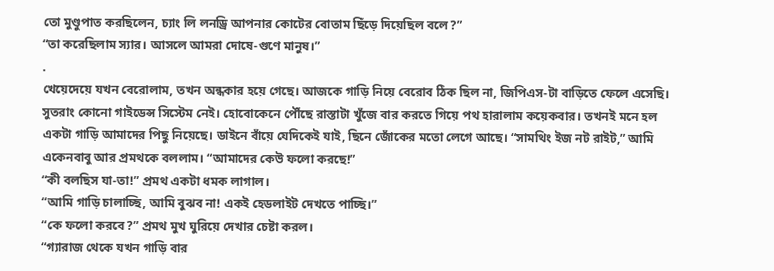তো মুণ্ডুপাত করছিলেন, চ্যাং লি লনড্রি আপনার কোটের বোতাম ছিঁড়ে দিয়েছিল বলে?”
“তা করেছিলাম স্যার। আসলে আমরা দোষে-গুণে মানুষ।”
.
খেয়েদেয়ে যখন বেরোলাম, তখন অন্ধকার হয়ে গেছে। আজকে গাড়ি নিয়ে বেরোব ঠিক ছিল না, জিপিএস-টা বাড়িতে ফেলে এসেছি। সুতরাং কোনো গাইডেন্স সিস্টেম নেই। হোবোকেনে পৌঁছে রাস্তাটা খুঁজে বার করতে গিয়ে পথ হারালাম কয়েকবার। তখনই মনে হল একটা গাড়ি আমাদের পিছু নিয়েছে। ডাইনে বাঁয়ে যেদিকেই যাই, ছিনে জোঁকের মতো লেগে আছে। “সামথিং ইজ নট রাইট,” আমি একেনবাবু আর প্রমথকে বললাম। “আমাদের কেউ ফলো করছে!”
“কী বলছিস যা-তা!” প্রমথ একটা ধমক লাগাল।
“আমি গাড়ি চালাচ্ছি, আমি বুঝব না! একই হেডলাইট দেখতে পাচ্ছি।”
“কে ফলো করবে?” প্রমথ মুখ ঘুরিয়ে দেখার চেষ্টা করল।
“গ্যারাজ থেকে যখন গাড়ি বার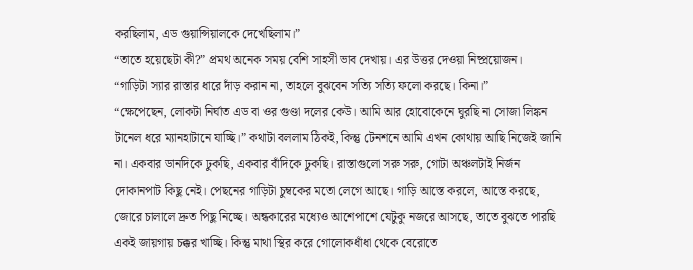করছিলাম, এড গুয়ান্সিয়ালকে দেখেছিলাম।”
“তাতে হয়েছেটা কী?” প্রমথ অনেক সময় বেশি সাহসী ভাব দেখায়। এর উত্তর দেওয়া নিষ্প্রয়োজন।
“গাড়িটা স্যার রাস্তার ধারে দাঁড় করান না, তাহলে বুঝবেন সত্যি সত্যি ফলো করছে। কিনা।”
“ক্ষেপেছেন, লোকটা নির্ঘাত এড বা ওর গুণ্ডা দলের কেউ। আমি আর হোবোকেনে ঘুরছি না সোজা লিঙ্কন টানেল ধরে ম্যানহাটানে যাচ্ছি।” কথাটা বললাম ঠিকই, কিন্তু টেনশনে আমি এখন কোথায় আছি নিজেই জানি না। একবার ডানদিকে ঢুকছি, একবার বাঁদিকে ঢুকছি। রাস্তাগুলো সরু সরু, গোটা অঞ্চলটাই নির্জন দোকানপাট কিছু নেই। পেছনের গাড়িটা চুম্বকের মতো লেগে আছে। গাড়ি আস্তে করলে, আস্তে করছে, জোরে চালালে দ্রুত পিছু নিচ্ছে। অন্ধকারের মধ্যেও আশেপাশে যেটুকু নজরে আসছে, তাতে বুঝতে পারছি একই জায়গায় চক্কর খাচ্ছি। কিন্তু মাথা স্থির করে গোলোকধাঁধা থেকে বেরোতে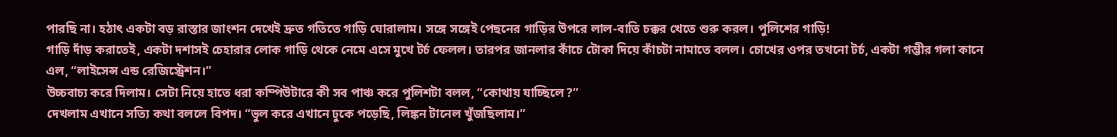পারছি না। হঠাৎ একটা বড় রাস্তার জাংশন দেখেই দ্রুত গতিতে গাড়ি ঘোরালাম। সঙ্গে সঙ্গেই পেছনের গাড়ির উপরে লাল-বাতি চক্কর খেতে শুরু করল। পুলিশের গাড়ি!
গাড়ি দাঁড় করাতেই, একটা দশাসই চেহারার লোক গাড়ি থেকে নেমে এসে মুখে টর্চ ফেলল। তারপর জানলার কাঁচে টোকা দিয়ে কাঁচটা নামাতে বলল। চোখের ওপর তখনো টর্চ, একটা গম্ভীর গলা কানে এল, “লাইসেন্স এন্ড রেজিস্ট্রেশন।”
উচ্চবাচ্য করে দিলাম। সেটা নিয়ে হাতে ধরা কম্পিউটারে কী সব পাঞ্চ করে পুলিশটা বলল, “কোথায় যাচ্ছিলে?”
দেখলাম এখানে সত্যি কথা বললে বিপদ। “ভুল করে এখানে ঢুকে পড়েছি, লিঙ্কন টানেল খুঁজছিলাম।”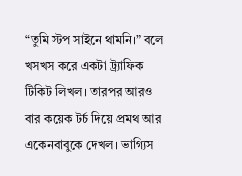“তুমি স্টপ সাইনে থামনি।” বলে খসখস করে একটা ট্র্যাফিক টিকিট লিখল। তারপর আরও বার কয়েক টর্চ দিয়ে প্রমথ আর একেনবাবুকে দেখল। ভাগ্যিস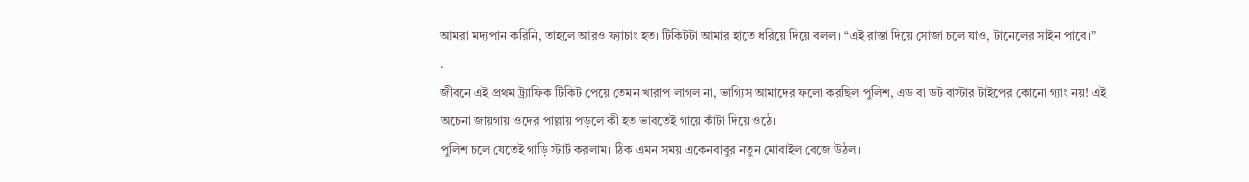আমরা মদ্যপান করিনি, তাহলে আরও ফ্যাচাং হত। টিকিটটা আমার হাতে ধরিয়ে দিয়ে বলল। “এই রাস্তা দিয়ে সোজা চলে যাও, টানেলের সাইন পাবে।”
.
জীবনে এই প্রথম ট্র্যাফিক টিকিট পেয়ে তেমন খারাপ লাগল না, ভাগ্যিস আমাদের ফলো করছিল পুলিশ, এড বা ডট বাস্টার টাইপের কোনো গ্যাং নয়! এই অচেনা জায়গায় ওদের পাল্লায় পড়লে কী হত ভাবতেই গায়ে কাঁটা দিয়ে ওঠে।
পুলিশ চলে যেতেই গাড়ি স্টার্ট করলাম। ঠিক এমন সময় একেনবাবুর নতুন মোবাইল বেজে উঠল।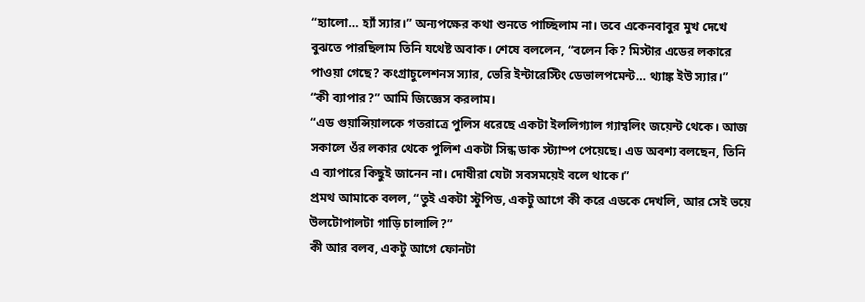“হ্যালো… হ্যাঁ স্যার।” অন্যপক্ষের কথা শুনতে পাচ্ছিলাম না। তবে একেনবাবুর মুখ দেখে বুঝতে পারছিলাম তিনি যথেষ্ট অবাক। শেষে বললেন, “বলেন কি? মিস্টার এডের লকারে পাওয়া গেছে? কংগ্রাচুলেশনস স্যার, ভেরি ইন্টারেস্টিং ডেভালপমেন্ট… থ্যাঙ্ক ইউ স্যার।”
“কী ব্যাপার?” আমি জিজ্ঞেস করলাম।
“এড গুয়ান্সিয়ালকে গতরাত্রে পুলিস ধরেছে একটা ইললিগ্যাল গ্যাম্বলিং জয়েন্ট থেকে। আজ সকালে ওঁর লকার থেকে পুলিশ একটা সিন্ধ ডাক স্ট্যাম্প পেয়েছে। এড অবশ্য বলছেন, তিনি এ ব্যাপারে কিছুই জানেন না। দোষীরা যেটা সবসময়েই বলে থাকে।”
প্রমথ আমাকে বলল, “তুই একটা স্টুপিড, একটু আগে কী করে এডকে দেখলি, আর সেই ভয়ে উলটোপালটা গাড়ি চালালি?”
কী আর বলব, একটু আগে ফোনটা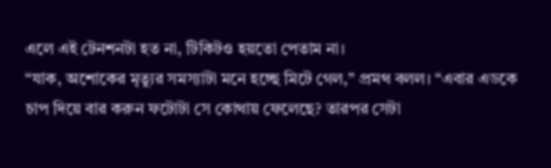এলে এই টেনশনটা হত না, টিকিটও হয়তো পেতাম না।
“যাক, অশোকের মৃত্যুর সমস্যাটা মনে হচ্ছে মিটে গেল,” প্রমথ বলল। “এবার এডকে চাপ দিয়ে বার করুন ফটোটা সে কোথায় ফেলেছে? তারপর সেটা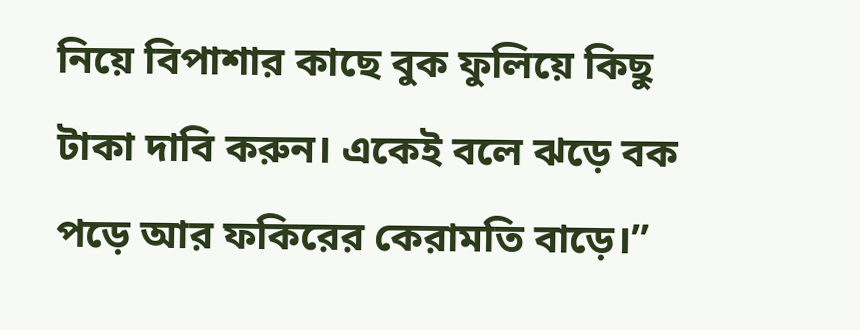নিয়ে বিপাশার কাছে বুক ফুলিয়ে কিছু টাকা দাবি করুন। একেই বলে ঝড়ে বক পড়ে আর ফকিরের কেরামতি বাড়ে।”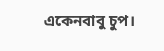একেনবাবু চুপ।